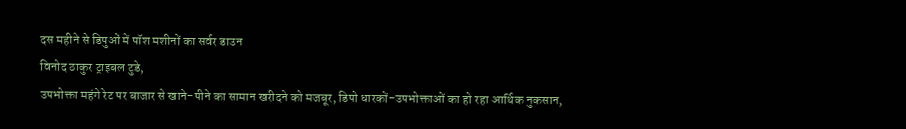दस महीने से डिपुओं में पॉश मशीनों का सर्वर डाउन
विनोद ठाकुर ट्राइबल टुडे,
उपभोक्ता महंगे रेट पर बाजार से खाने-पीने का सामान खरीदने को मजबूर, डिपो धारकों-उपभोक्ताओं का हो रहा आर्थिक नुकसान,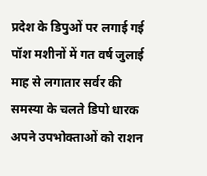प्रदेश के डिपुओं पर लगाई गई पॉश मशीनों में गत वर्ष जुलाई माह से लगातार सर्वर की समस्या के चलते डिपो धारक अपने उपभोक्ताओं को राशन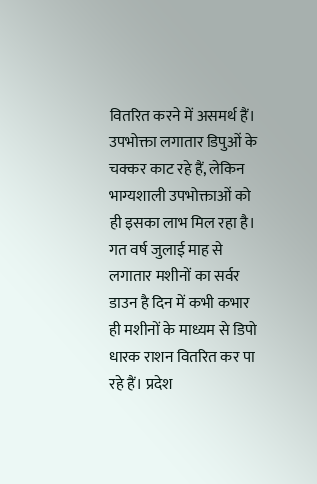वितरित करने में असमर्थ हैं। उपभोक्ता लगातार डिपुओं के चक्कर काट रहे हैं, लेकिन भाग्यशाली उपभोक्ताओं को ही इसका लाभ मिल रहा है। गत वर्ष जुलाई माह से लगातार मशीनों का सर्वर डाउन है दिन में कभी कभार ही मशीनों के माध्यम से डिपो धारक राशन वितरित कर पा रहे हैं। प्रदेश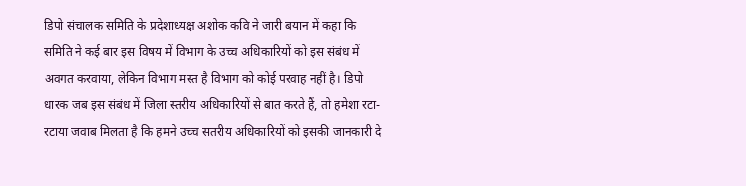डिपो संचालक समिति के प्रदेशाध्यक्ष अशोक कवि ने जारी बयान में कहा कि समिति ने कई बार इस विषय में विभाग के उच्च अधिकारियों को इस संबंध में अवगत करवाया, लेकिन विभाग मस्त है विभाग को कोई परवाह नहीं है। डिपो धारक जब इस संबंध में जिला स्तरीय अधिकारियों से बात करते हैं, तो हमेशा रटा-रटाया जवाब मिलता है कि हमने उच्च सतरीय अधिकारियों को इसकी जानकारी दे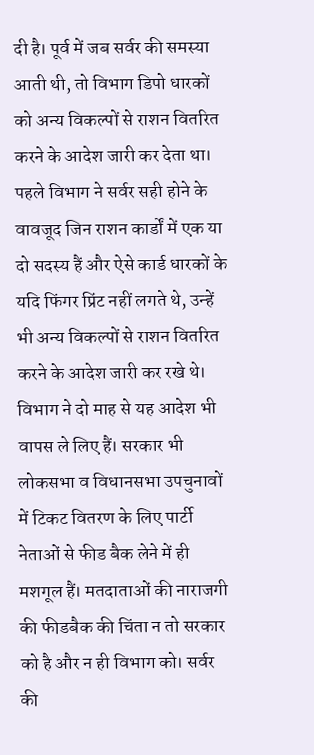दी है। पूर्व में जब सर्वर की समस्या आती थी, तो विभाग डिपो धारकों को अन्य विकल्पों से राशन वितरित करने के आदेश जारी कर देता था। पहले विभाग ने सर्वर सही होने के वावजूद जिन राशन कार्डों में एक या दो सदस्य हैं और ऐसे कार्ड धारकों के यदि फिंगर प्रिंट नहीं लगते थे, उन्हें भी अन्य विकल्पों से राशन वितरित करने के आदेश जारी कर रखे थे।
विभाग ने दो माह से यह आदेश भी वापस ले लिए हैं। सरकार भी लोकसभा व विधानसभा उपचुनावों में टिकट वितरण के लिए पार्टी नेताओं से फीड बैक लेने में ही मशगूल हैं। मतदाताओं की नाराजगी की फीडबैक की चिंता न तो सरकार को है और न ही विभाग को। सर्वर की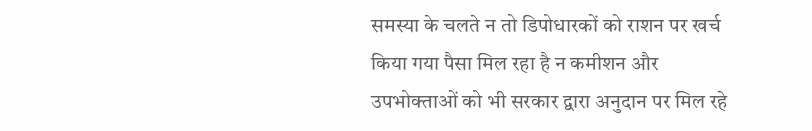समस्या के चलते न तो डिपोधारकों को राशन पर खर्च किया गया पैसा मिल रहा है न कमीशन और उपभोक्ताओं को भी सरकार द्वारा अनुदान पर मिल रहे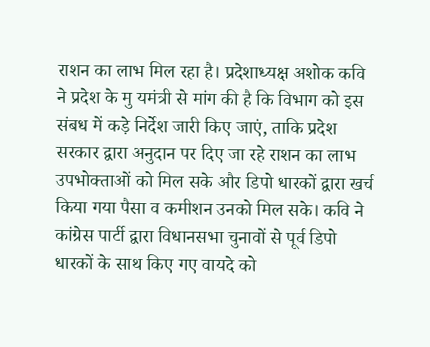राशन का लाभ मिल रहा है। प्रदेशाध्यक्ष अशोक कवि ने प्रदेश के मु यमंत्री से मांग की है कि विभाग को इस संबध में कड़े निर्देश जारी किए जाएं, ताकि प्रदेश सरकार द्वारा अनुदान पर दिए जा रहे राशन का लाभ उपभोक्ताओं को मिल सके और डिपो धारकों द्वारा खर्च किया गया पैसा व कमीशन उनको मिल सके। कवि ने कांग्रेस पार्टी द्वारा विधानसभा चुनावों से पूर्व डिपो धारकों के साथ किए गए वायदे को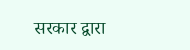सरकार द्वारा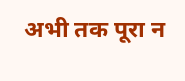अभी तक पूरा न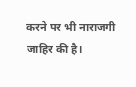करने पर भी नाराजगी जाहिर की है।